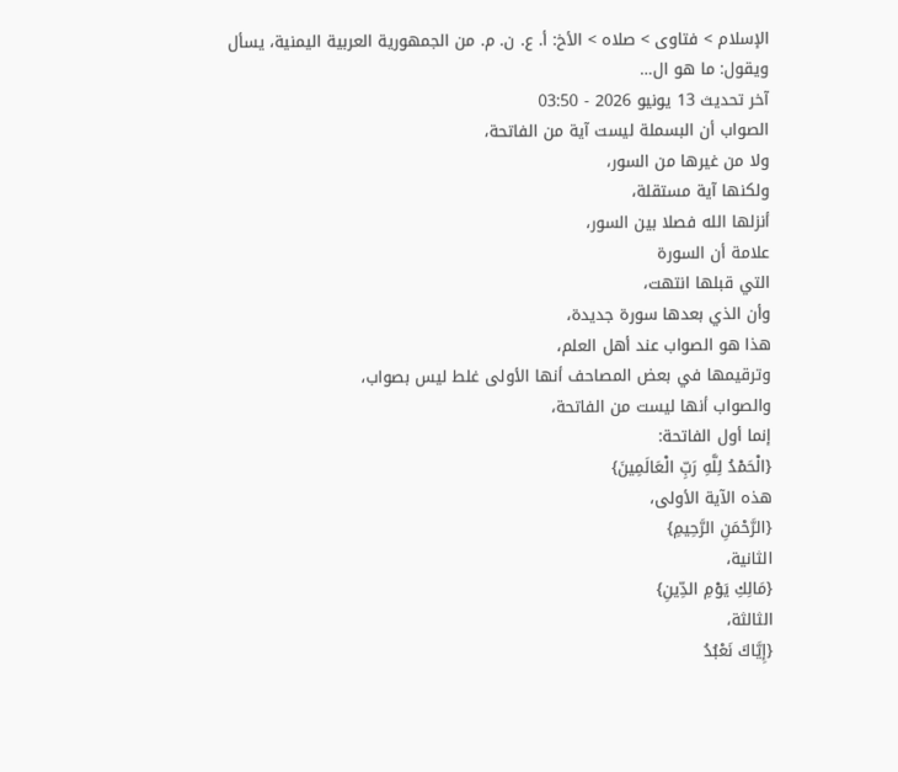الإسلام > فتاوى > صلاه > الأخ: أ. ع. ن. م. من الجمهورية العربية اليمنية، يسأل ويقول: ما هو ال…
آخر تحديث 13 يونيو 2026 - 03:50
الصواب أن البسملة ليست آية من الفاتحة،
ولا من غيرها من السور،
ولكنها آية مستقلة،
أنزلها الله فصلا بين السور،
علامة أن السورة
التي قبلها انتهت،
وأن الذي بعدها سورة جديدة،
هذا هو الصواب عند أهل العلم،
وترقيمها في بعض المصاحف أنها الأولى غلط ليس بصواب،
والصواب أنها ليست من الفاتحة،
إنما أول الفاتحة:
{الْحَمْدُ لِلَّهِ رَبِّ الْعَالَمِينَ}
هذه الآية الأولى،
{الرَّحْمَنِ الرَّحِيمِ}
الثانية،
{مَالِكِ يَوْمِ الدِّينِ}
الثالثة،
{إِيَّاكَ نَعْبُدُ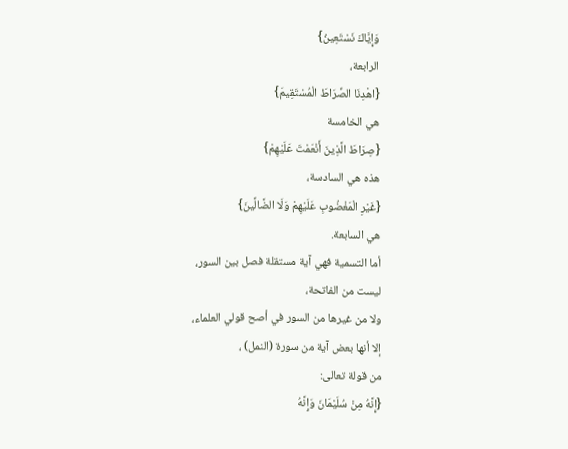وَإِيَّاكَ نَسْتَعِينُ}
الرابعة،
{اهْدِنَا الصِّرَاطَ الْمُسْتَقِيمَ}
هي الخامسة
{صِرَاطَ الَّذِينَ أَنْعَمْتَ عَلَيْهِمْ}
هذه هي السادسة،
{غَيْرِ الْمَغْضُوبِ عَلَيْهِمْ وَلَا الضَّالِّينَ}
هي السابعة.
أما التسمية فهي آية مستقلة فصل بين السور،
ليست من الفاتحة،
ولا من غيرها من السور في أصح قولي العلماء،
إلا أنها بعض آية من سورة (النمل) ،
من قولة تعالى:
{إِنَّهُ مِنْ سُلَيْمَانَ وَإِنَّهُ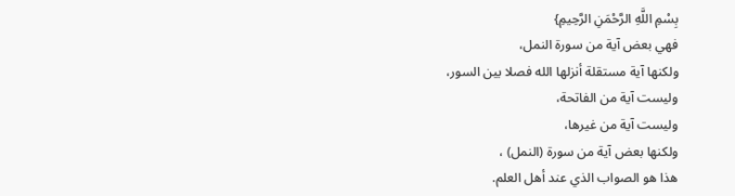بِسْمِ اللَّهِ الرَّحْمَنِ الرَّحِيمِ}
فهي بعض آية من سورة النمل،
ولكنها آية مستقلة أنزلها الله فصلا بين السور،
وليست آية من الفاتحة،
وليست آية من غيرها،
ولكنها بعض آية من سورة (النمل) ،
هذا هو الصواب الذي عند أهل العلم.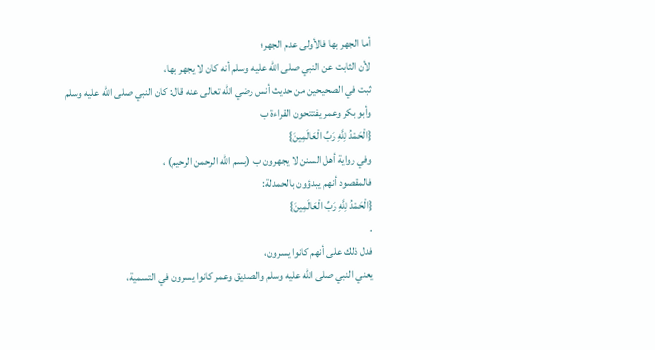أما الجهر بها فالأولى عدم الجهر؛
لأن الثابت عن النبي صلى الله عليه وسلم أنه كان لا يجهر بها،
ثبت في الصحيحين من حديث أنس رضي الله تعالى عنه قال: كان النبي صلى الله عليه وسلم وأبو بكر وعمر يفتتحون القراءة ب
{الْحَمْدُ لِلَّهِ رَبِّ الْعَالَمِينَ}
وفي رواية أهل السنن لا يجهرون ب (بسم الله الرحمن الرحيم) ،
فالمقصود أنهم يبدؤون بالحمدلة:
{الْحَمْدُ لِلَّهِ رَبِّ الْعَالَمِينَ}
.
فدل ذلك على أنهم كانوا يسرون،
يعني النبي صلى الله عليه وسلم والصديق وعمر كانوا يسرون في التسمية،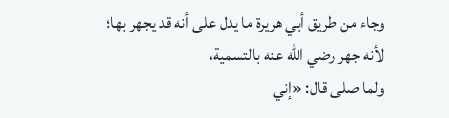وجاء من طريق أبي هريرة ما يدل على أنه قد يجهر بها؛
لأنه جهر رضي الله عنه بالتسمية،
ولما صلى قال: «إني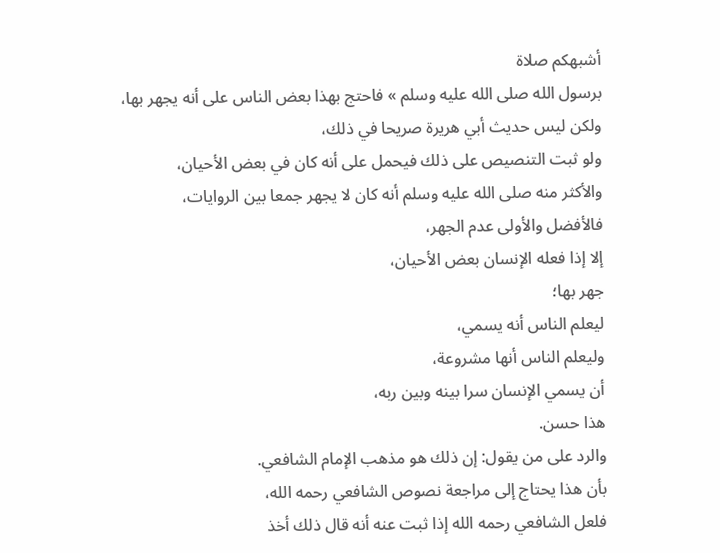أشبهكم صلاة
برسول الله صلى الله عليه وسلم » فاحتج بهذا بعض الناس على أنه يجهر بها،
ولكن ليس حديث أبي هريرة صريحا في ذلك،
ولو ثبت التنصيص على ذلك فيحمل على أنه كان في بعض الأحيان،
والأكثر منه صلى الله عليه وسلم أنه كان لا يجهر جمعا بين الروايات،
فالأفضل والأولى عدم الجهر،
إلا إذا فعله الإنسان بعض الأحيان،
جهر بها؛
ليعلم الناس أنه يسمي،
وليعلم الناس أنها مشروعة،
أن يسمي الإنسان سرا بينه وبين ربه،
هذا حسن.
والرد على من يقول: إن ذلك هو مذهب الإمام الشافعي.
بأن هذا يحتاج إلى مراجعة نصوص الشافعي رحمه الله،
فلعل الشافعي رحمه الله إذا ثبت عنه أنه قال ذلك أخذ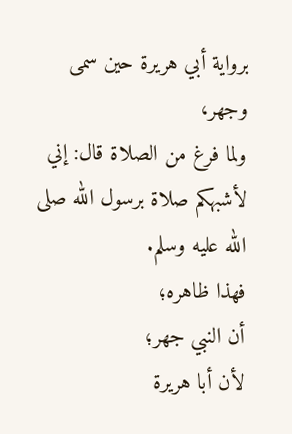برواية أبي هريرة حين سمى وجهر،
ولما فرغ من الصلاة قال: إني لأشبهكم صلاة برسول الله صلى الله عليه وسلم.
فهذا ظاهره؛
أن النبي جهر؛
لأن أبا هريرة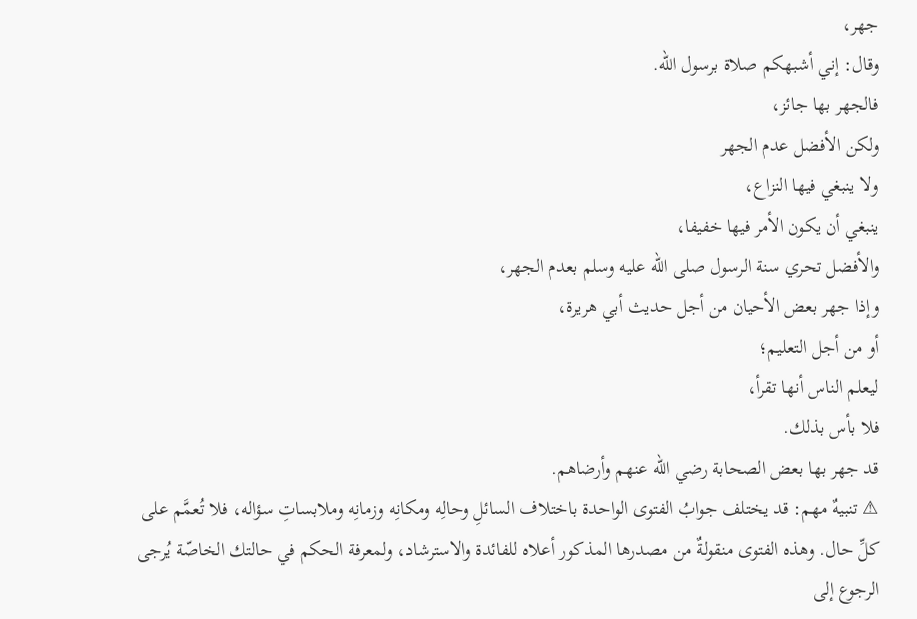جهر،
وقال: إني أشبهكم صلاة برسول الله.
فالجهر بها جائز،
ولكن الأفضل عدم الجهر
ولا ينبغي فيها النزاع،
ينبغي أن يكون الأمر فيها خفيفا،
والأفضل تحري سنة الرسول صلى الله عليه وسلم بعدم الجهر،
وإذا جهر بعض الأحيان من أجل حديث أبي هريرة،
أو من أجل التعليم؛
ليعلم الناس أنها تقرأ،
فلا بأس بذلك.
قد جهر بها بعض الصحابة رضي الله عنهم وأرضاهم.
⚠ تنبيهٌ مهم: قد يختلف جوابُ الفتوى الواحدة باختلاف السائلِ وحالِه ومكانِه وزمانِه وملابساتِ سؤاله، فلا تُعمَّم على كلِّ حال. وهذه الفتوى منقولةٌ من مصدرها المذكور أعلاه للفائدة والاسترشاد، ولمعرفة الحكم في حالتك الخاصّة يُرجى الرجوع إلى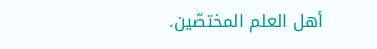أهل العلم المختصّين.